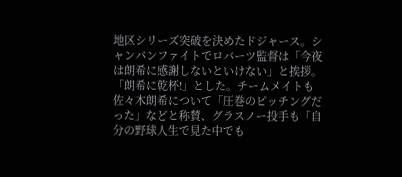地区シリーズ突破を決めたドジャース。シャンパンファイトでロバーツ監督は「今夜は朗希に感謝しないといけない」と挨拶。「朗希に乾杯!」とした。チームメイトも佐々木朗希について「圧巻のピッチングだった」などと称賛、グラスノー投手も「自分の野球人生で見た中でも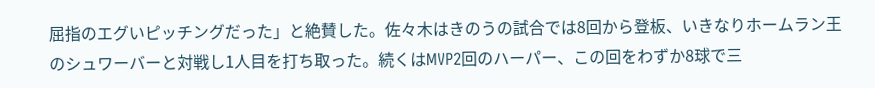屈指のエグいピッチングだった」と絶賛した。佐々木はきのうの試合では8回から登板、いきなりホームラン王のシュワーバーと対戦し1人目を打ち取った。続くはMVP2回のハーパー、この回をわずか8球で三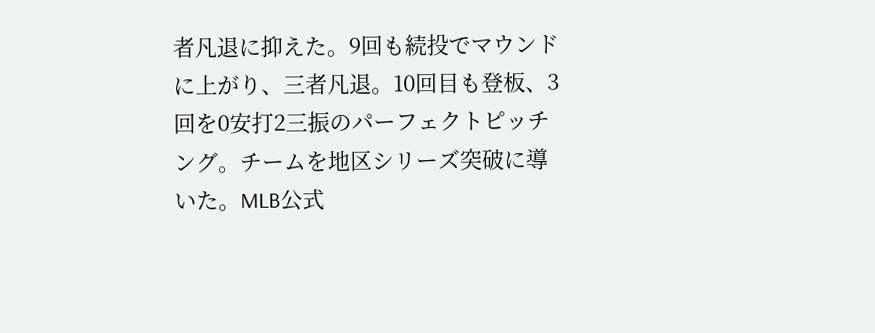者凡退に抑えた。9回も続投でマウンドに上がり、三者凡退。10回目も登板、3回を0安打2三振のパーフェクトピッチング。チームを地区シリーズ突破に導いた。MLB公式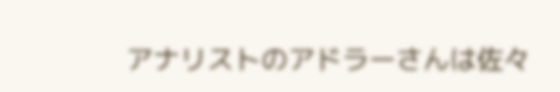アナリストのアドラーさんは佐々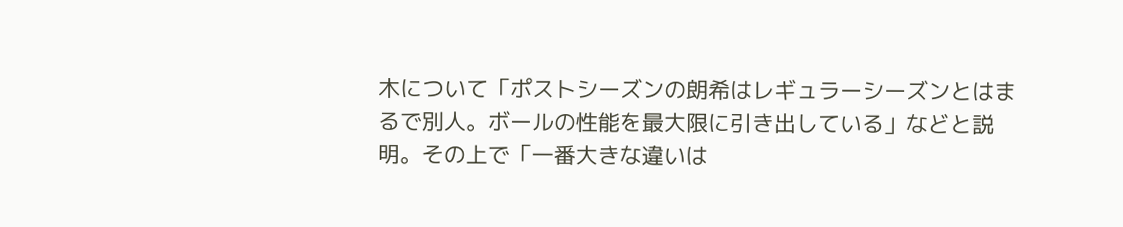木について「ポストシーズンの朗希はレギュラーシーズンとはまるで別人。ボールの性能を最大限に引き出している」などと説明。その上で「一番大きな違いは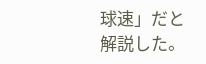球速」だと解説した。